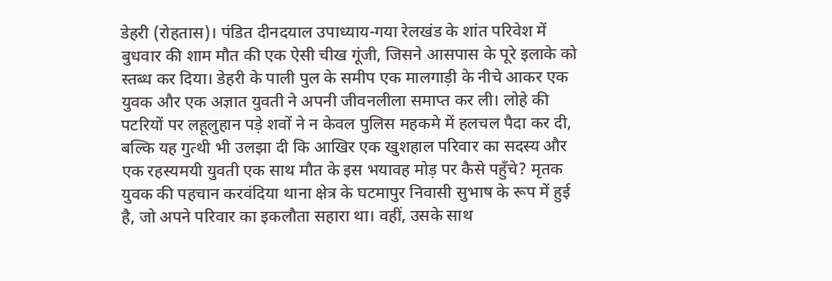डेहरी (रोहतास)। पंडित दीनदयाल उपाध्याय-गया रेलखंड के शांत परिवेश में बुधवार की शाम मौत की एक ऐसी चीख गूंजी, जिसने आसपास के पूरे इलाके को स्तब्ध कर दिया। डेहरी के पाली पुल के समीप एक मालगाड़ी के नीचे आकर एक युवक और एक अज्ञात युवती ने अपनी जीवनलीला समाप्त कर ली। लोहे की पटरियों पर लहूलुहान पड़े शवों ने न केवल पुलिस महकमे में हलचल पैदा कर दी, बल्कि यह गुत्थी भी उलझा दी कि आखिर एक खुशहाल परिवार का सदस्य और एक रहस्यमयी युवती एक साथ मौत के इस भयावह मोड़ पर कैसे पहुँचे? मृतक युवक की पहचान करवंदिया थाना क्षेत्र के घटमापुर निवासी सुभाष के रूप में हुई है, जो अपने परिवार का इकलौता सहारा था। वहीं, उसके साथ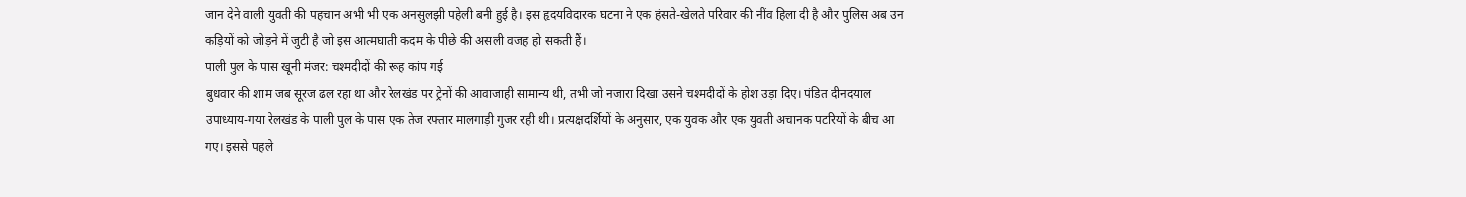जान देने वाली युवती की पहचान अभी भी एक अनसुलझी पहेली बनी हुई है। इस हृदयविदारक घटना ने एक हंसते-खेलते परिवार की नींव हिला दी है और पुलिस अब उन कड़ियों को जोड़ने में जुटी है जो इस आत्मघाती कदम के पीछे की असली वजह हो सकती हैं।
पाली पुल के पास खूनी मंजर: चश्मदीदों की रूह कांप गई
बुधवार की शाम जब सूरज ढल रहा था और रेलखंड पर ट्रेनों की आवाजाही सामान्य थी, तभी जो नजारा दिखा उसने चश्मदीदों के होश उड़ा दिए। पंडित दीनदयाल उपाध्याय-गया रेलखंड के पाली पुल के पास एक तेज रफ्तार मालगाड़ी गुजर रही थी। प्रत्यक्षदर्शियों के अनुसार, एक युवक और एक युवती अचानक पटरियों के बीच आ गए। इससे पहले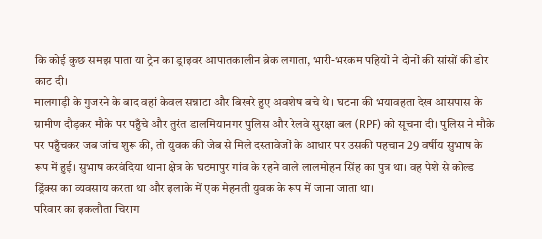कि कोई कुछ समझ पाता या ट्रेन का ड्राइवर आपातकालीन ब्रेक लगाता, भारी-भरकम पहियों ने दोनों की सांसों की डोर काट दी।
मालगाड़ी के गुजरने के बाद वहां केवल सन्नाटा और बिखरे हुए अवशेष बचे थे। घटना की भयावहता देख आसपास के ग्रामीण दौड़कर मौके पर पहुँचे और तुरंत डालमियानगर पुलिस और रेलवे सुरक्षा बल (RPF) को सूचना दी। पुलिस ने मौके पर पहुँचकर जब जांच शुरू की, तो युवक की जेब से मिले दस्तावेजों के आधार पर उसकी पहचान 29 वर्षीय सुभाष के रूप में हुई। सुभाष करवंदिया थाना क्षेत्र के घटमापुर गांव के रहने वाले लालमोहन सिंह का पुत्र था। वह पेशे से कोल्ड ड्रिंक्स का व्यवसाय करता था और इलाके में एक मेहनती युवक के रूप में जाना जाता था।
परिवार का इकलौता चिराग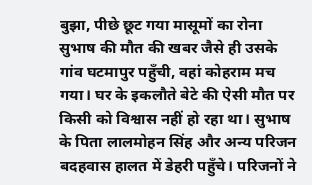बुझा, पीछे छूट गया मासूमों का रोना
सुभाष की मौत की खबर जैसे ही उसके गांव घटमापुर पहुँची, वहां कोहराम मच गया। घर के इकलौते बेटे की ऐसी मौत पर किसी को विश्वास नहीं हो रहा था। सुभाष के पिता लालमोहन सिंह और अन्य परिजन बदहवास हालत में डेहरी पहुँचे। परिजनों ने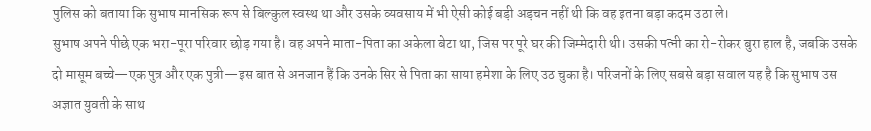पुलिस को बताया कि सुभाष मानसिक रूप से बिल्कुल स्वस्थ था और उसके व्यवसाय में भी ऐसी कोई बड़ी अड़चन नहीं थी कि वह इतना बड़ा कदम उठा ले।
सुभाष अपने पीछे एक भरा-पूरा परिवार छोड़ गया है। वह अपने माता-पिता का अकेला बेटा था, जिस पर पूरे घर की जिम्मेदारी थी। उसकी पत्नी का रो-रोकर बुरा हाल है, जबकि उसके दो मासूम बच्चे—एक पुत्र और एक पुत्री—इस बात से अनजान हैं कि उनके सिर से पिता का साया हमेशा के लिए उठ चुका है। परिजनों के लिए सबसे बड़ा सवाल यह है कि सुभाष उस अज्ञात युवती के साथ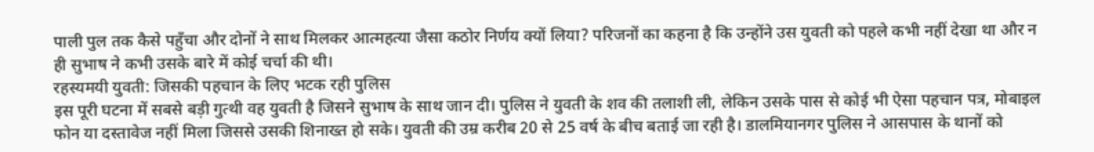पाली पुल तक कैसे पहुँचा और दोनों ने साथ मिलकर आत्महत्या जैसा कठोर निर्णय क्यों लिया? परिजनों का कहना है कि उन्होंने उस युवती को पहले कभी नहीं देखा था और न ही सुभाष ने कभी उसके बारे में कोई चर्चा की थी।
रहस्यमयी युवती: जिसकी पहचान के लिए भटक रही पुलिस
इस पूरी घटना में सबसे बड़ी गुत्थी वह युवती है जिसने सुभाष के साथ जान दी। पुलिस ने युवती के शव की तलाशी ली, लेकिन उसके पास से कोई भी ऐसा पहचान पत्र, मोबाइल फोन या दस्तावेज नहीं मिला जिससे उसकी शिनाख्त हो सके। युवती की उम्र करीब 20 से 25 वर्ष के बीच बताई जा रही है। डालमियानगर पुलिस ने आसपास के थानों को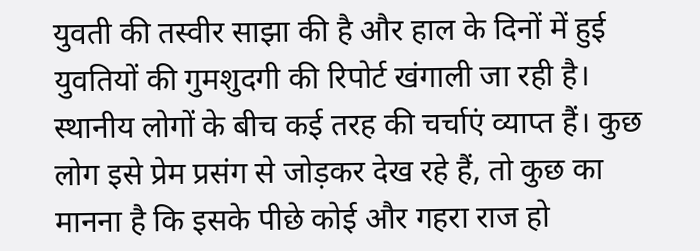युवती की तस्वीर साझा की है और हाल के दिनों में हुई युवतियों की गुमशुदगी की रिपोर्ट खंगाली जा रही है।
स्थानीय लोगों के बीच कई तरह की चर्चाएं व्याप्त हैं। कुछ लोग इसे प्रेम प्रसंग से जोड़कर देख रहे हैं, तो कुछ का मानना है कि इसके पीछे कोई और गहरा राज हो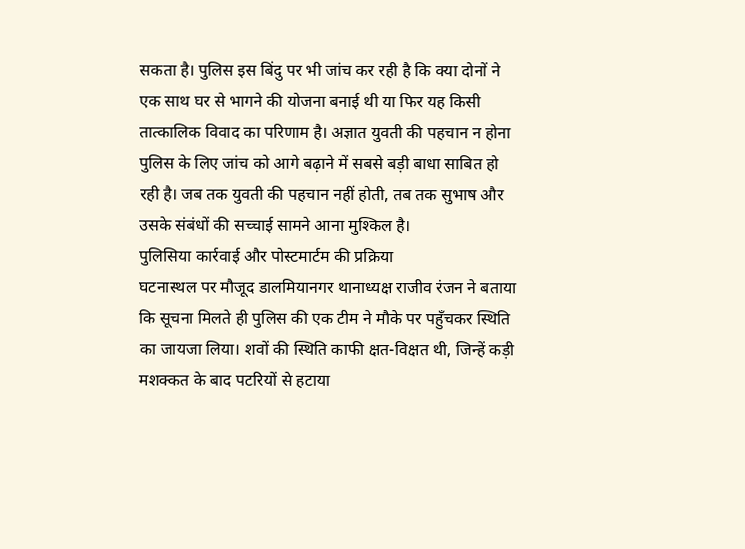सकता है। पुलिस इस बिंदु पर भी जांच कर रही है कि क्या दोनों ने एक साथ घर से भागने की योजना बनाई थी या फिर यह किसी तात्कालिक विवाद का परिणाम है। अज्ञात युवती की पहचान न होना पुलिस के लिए जांच को आगे बढ़ाने में सबसे बड़ी बाधा साबित हो रही है। जब तक युवती की पहचान नहीं होती, तब तक सुभाष और उसके संबंधों की सच्चाई सामने आना मुश्किल है।
पुलिसिया कार्रवाई और पोस्टमार्टम की प्रक्रिया
घटनास्थल पर मौजूद डालमियानगर थानाध्यक्ष राजीव रंजन ने बताया कि सूचना मिलते ही पुलिस की एक टीम ने मौके पर पहुँचकर स्थिति का जायजा लिया। शवों की स्थिति काफी क्षत-विक्षत थी, जिन्हें कड़ी मशक्कत के बाद पटरियों से हटाया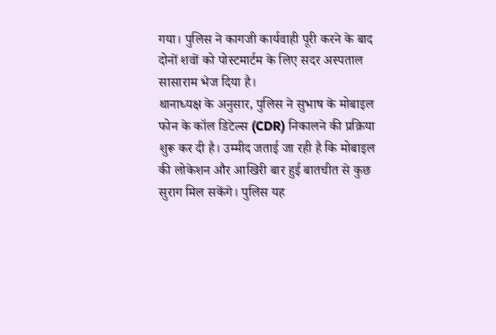गया। पुलिस ने कागजी कार्यवाही पूरी करने के बाद दोनों शवों को पोस्टमार्टम के लिए सदर अस्पताल सासाराम भेज दिया है।
थानाध्यक्ष के अनुसार, पुलिस ने सुभाष के मोबाइल फोन के कॉल डिटेल्स (CDR) निकालने की प्रक्रिया शुरू कर दी है। उम्मीद जताई जा रही है कि मोबाइल की लोकेशन और आखिरी बार हुई बातचीत से कुछ सुराग मिल सकेंगे। पुलिस यह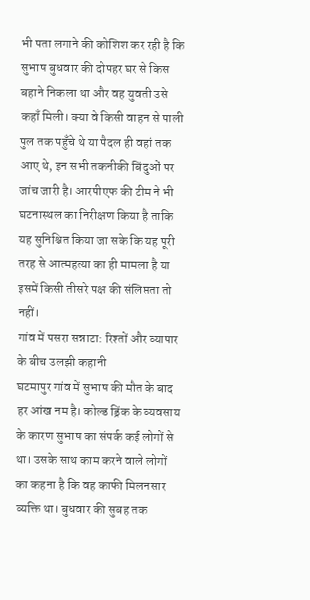भी पता लगाने की कोशिश कर रही है कि सुभाष बुधवार की दोपहर घर से किस बहाने निकला था और वह युवती उसे कहाँ मिली। क्या वे किसी वाहन से पाली पुल तक पहुँचे थे या पैदल ही वहां तक आए थे, इन सभी तकनीकी बिंदुओं पर जांच जारी है। आरपीएफ की टीम ने भी घटनास्थल का निरीक्षण किया है ताकि यह सुनिश्चित किया जा सके कि यह पूरी तरह से आत्महत्या का ही मामला है या इसमें किसी तीसरे पक्ष की संलिप्तता तो नहीं।
गांव में पसरा सन्नाटा: रिश्तों और व्यापार के बीच उलझी कहानी
घटमापुर गांव में सुभाष की मौत के बाद हर आंख नम है। कोल्ड ड्रिंक के व्यवसाय के कारण सुभाष का संपर्क कई लोगों से था। उसके साथ काम करने वाले लोगों का कहना है कि वह काफी मिलनसार व्यक्ति था। बुधवार की सुबह तक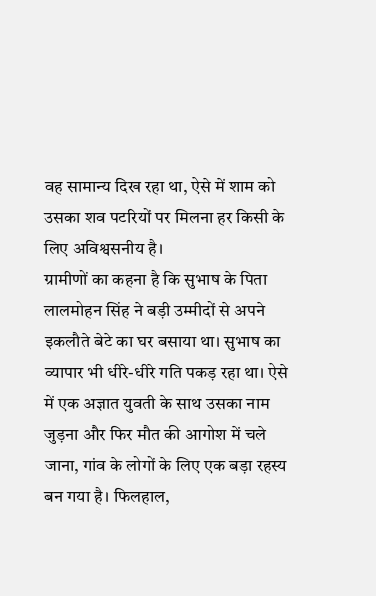वह सामान्य दिख रहा था, ऐसे में शाम को उसका शव पटरियों पर मिलना हर किसी के लिए अविश्वसनीय है।
ग्रामीणों का कहना है कि सुभाष के पिता लालमोहन सिंह ने बड़ी उम्मीदों से अपने इकलौते बेटे का घर बसाया था। सुभाष का व्यापार भी धीरे-धीरे गति पकड़ रहा था। ऐसे में एक अज्ञात युवती के साथ उसका नाम जुड़ना और फिर मौत की आगोश में चले जाना, गांव के लोगों के लिए एक बड़ा रहस्य बन गया है। फिलहाल,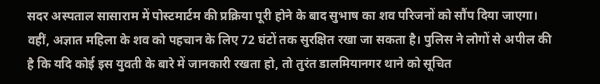सदर अस्पताल सासाराम में पोस्टमार्टम की प्रक्रिया पूरी होने के बाद सुभाष का शव परिजनों को सौंप दिया जाएगा। वहीं, अज्ञात महिला के शव को पहचान के लिए 72 घंटों तक सुरक्षित रखा जा सकता है। पुलिस ने लोगों से अपील की है कि यदि कोई इस युवती के बारे में जानकारी रखता हो, तो तुरंत डालमियानगर थाने को सूचित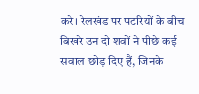करे। रेलखंड पर पटरियों के बीच बिखरे उन दो शवों ने पीछे कई सवाल छोड़ दिए हैं, जिनके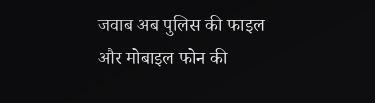जवाब अब पुलिस की फाइल और मोबाइल फोन की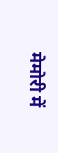मेमोरी में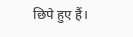छिपे हुए हैं।